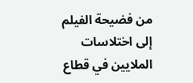من فضيحة الفيلم إلى اختلاسات الملايين في قطاع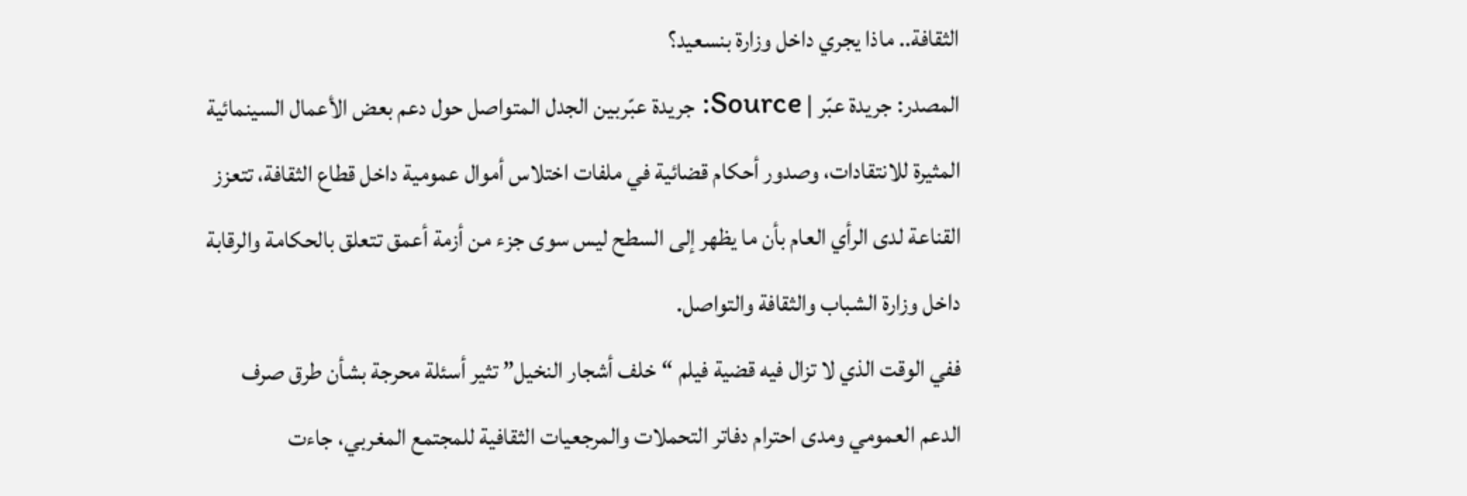الثقافة.. ماذا يجري داخل وزارة بنسعيد؟
المصدر: جريدة عبّر | Source: جريدة عبّربين الجدل المتواصل حول دعم بعض الأعمال السينمائية المثيرة للانتقادات، وصدور أحكام قضائية في ملفات اختلاس أموال عمومية داخل قطاع الثقافة، تتعزز القناعة لدى الرأي العام بأن ما يظهر إلى السطح ليس سوى جزء من أزمة أعمق تتعلق بالحكامة والرقابة داخل وزارة الشباب والثقافة والتواصل.
ففي الوقت الذي لا تزال فيه قضية فيلم “خلف أشجار النخيل” تثير أسئلة محرجة بشأن طرق صرف الدعم العمومي ومدى احترام دفاتر التحملات والمرجعيات الثقافية للمجتمع المغربي، جاءت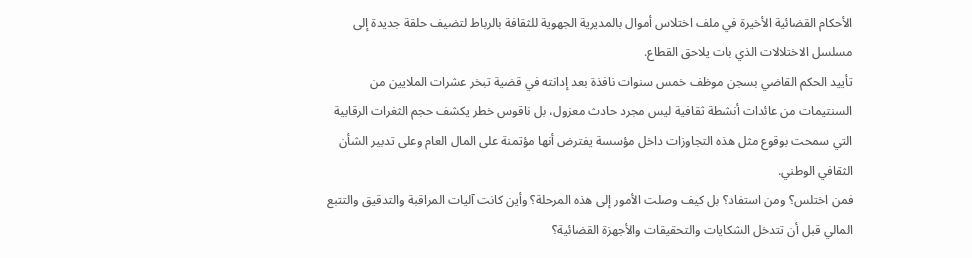الأحكام القضائية الأخيرة في ملف اختلاس أموال بالمديرية الجهوية للثقافة بالرباط لتضيف حلقة جديدة إلى مسلسل الاختلالات الذي بات يلاحق القطاع.
تأييد الحكم القاضي بسجن موظف خمس سنوات نافذة بعد إدانته في قضية تبخر عشرات الملايين من السنتيمات من عائدات أنشطة ثقافية ليس مجرد حادث معزول، بل ناقوس خطر يكشف حجم الثغرات الرقابية التي سمحت بوقوع مثل هذه التجاوزات داخل مؤسسة يفترض أنها مؤتمنة على المال العام وعلى تدبير الشأن الثقافي الوطني.
فمن اختلس؟ ومن استفاد؟ بل كيف وصلت الأمور إلى هذه المرحلة؟ وأين كانت آليات المراقبة والتدقيق والتتبع المالي قبل أن تتدخل الشكايات والتحقيقات والأجهزة القضائية؟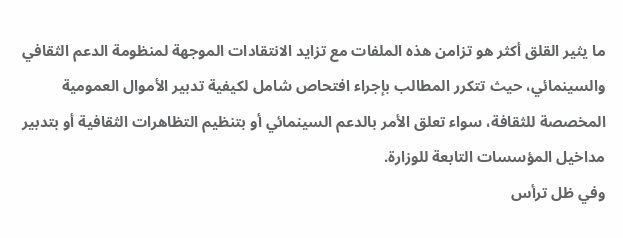ما يثير القلق أكثر هو تزامن هذه الملفات مع تزايد الانتقادات الموجهة لمنظومة الدعم الثقافي والسينمائي، حيث تتكرر المطالب بإجراء افتحاص شامل لكيفية تدبير الأموال العمومية المخصصة للثقافة، سواء تعلق الأمر بالدعم السينمائي أو بتنظيم التظاهرات الثقافية أو بتدبير مداخيل المؤسسات التابعة للوزارة.
وفي ظل ترأس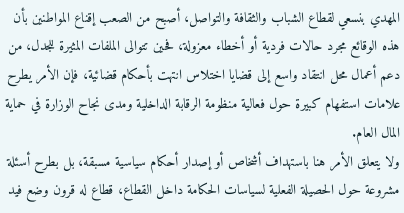المهدي بنسعي لقطاع الشباب والثقافة والتواصل، أصبح من الصعب إقناع المواطنين بأن هذه الوقائع مجرد حالات فردية أو أخطاء معزولة، فحين تتوالى الملفات المثيرة للجدل، من دعم أعمال محل انتقاد واسع إلى قضايا اختلاس انتهت بأحكام قضائية، فإن الأمر يطرح علامات استفهام كبيرة حول فعالية منظومة الرقابة الداخلية ومدى نجاح الوزارة في حماية المال العام.
ولا يتعلق الأمر هنا باستهداف أشخاص أو إصدار أحكام سياسية مسبقة، بل بطرح أسئلة مشروعة حول الحصيلة الفعلية لسياسات الحكامة داخل القطاع، قطاع له قرون وضع فيد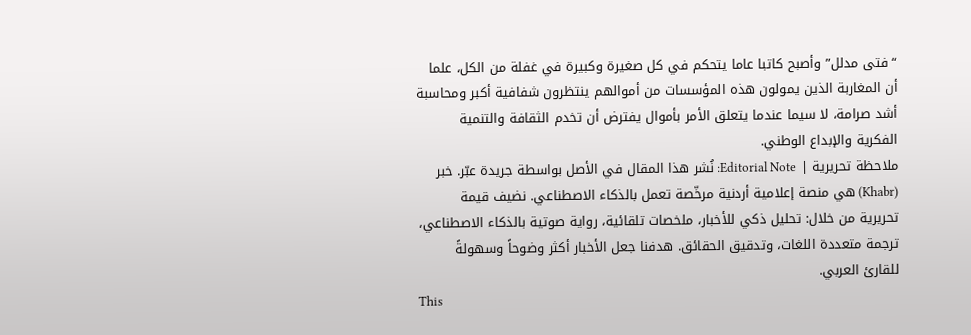“فتى مدلل” وأصبح كاتبا عاما يتحكم في كل صغيرة وكبيرة في غفلة من الكل، علما أن المغاربة الذين يمولون هذه المؤسسات من أموالهم ينتظرون شفافية أكبر ومحاسبة أشد صرامة، لا سيما عندما يتعلق الأمر بأموال يفترض أن تخدم الثقافة والتنمية الفكرية والإبداع الوطني.
ملاحظة تحريرية | Editorial Note: نُشر هذا المقال في الأصل بواسطة جريدة عبّر. خبر (Khabr) هي منصة إعلامية أردنية مرخّصة تعمل بالذكاء الاصطناعي. نضيف قيمة تحريرية من خلال: تحليل ذكي للأخبار، ملخصات تلقائية، رواية صوتية بالذكاء الاصطناعي، ترجمة متعددة اللغات، وتدقيق الحقائق. هدفنا جعل الأخبار أكثر وضوحاً وسهولةً للقارئ العربي.
This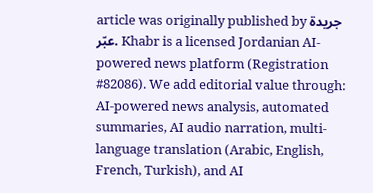article was originally published by جريدة عبّر. Khabr is a licensed Jordanian AI-powered news platform (Registration #82086). We add editorial value through: AI-powered news analysis, automated summaries, AI audio narration, multi-language translation (Arabic, English, French, Turkish), and AI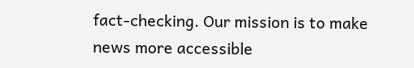fact-checking. Our mission is to make news more accessible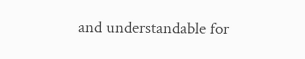and understandable for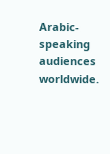Arabic-speaking audiences worldwide.